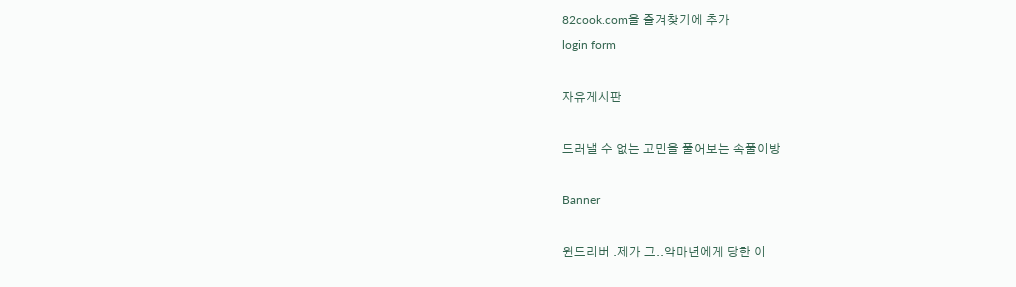82cook.com을 즐겨찾기에 추가
login form

자유게시판

드러낼 수 없는 고민을 풀어보는 속풀이방

Banner

윈드리버 .제가 그..악마년에게 당한 이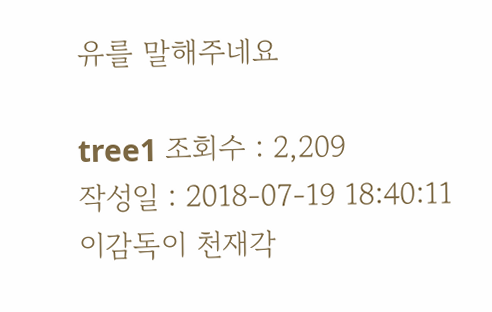유를 말해주네요

tree1 조회수 : 2,209
작성일 : 2018-07-19 18:40:11
이감독이 천재각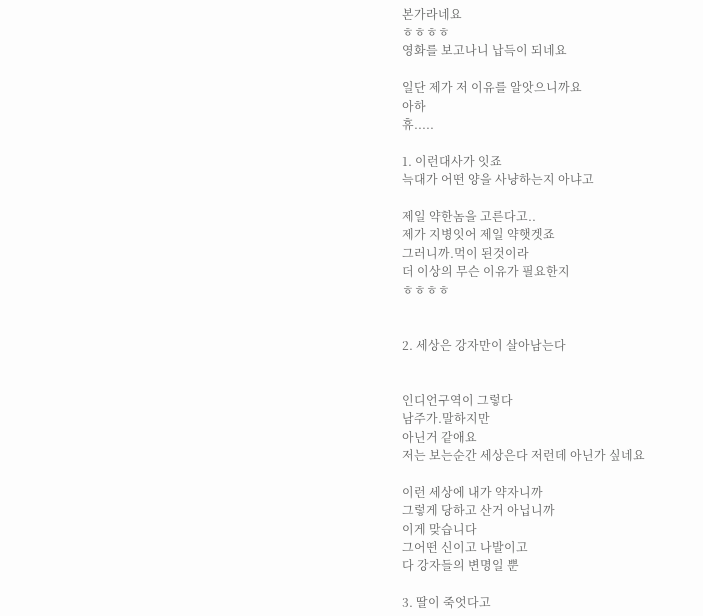본가라네요
ㅎㅎㅎㅎ
영화를 보고나니 납득이 되네요

일단 제가 저 이유를 알앗으니까요
아하
휴.....

1. 이런대사가 잇죠
늑대가 어떤 양을 사냥하는지 아냐고

제일 약한놈을 고른다고..
제가 지병잇어 제일 약햇겟죠
그러니까.먹이 된것이라
더 이상의 무슨 이유가 필요한지
ㅎㅎㅎㅎ


2. 세상은 강자만이 살아남는다


인디언구역이 그렇다
남주가.말하지만
아닌거 같애요
저는 보는순간 세상은다 저런데 아닌가 싶네요

이런 세상에 내가 약자니까
그렇게 당하고 산거 아닙니까
이게 맞습니다
그어떤 신이고 나발이고
다 강자들의 변명일 뿐

3. 딸이 죽엇다고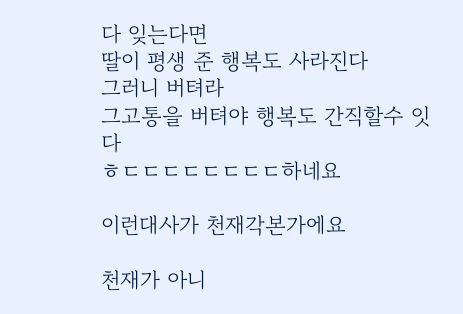다 잊는다면
딸이 평생 준 행복도 사라진다
그러니 버텨라
그고통을 버텨야 행복도 간직할수 잇다
ㅎㄷㄷㄷㄷㄷㄷㄷㄷ하네요

이런대사가 천재각본가에요

천재가 아니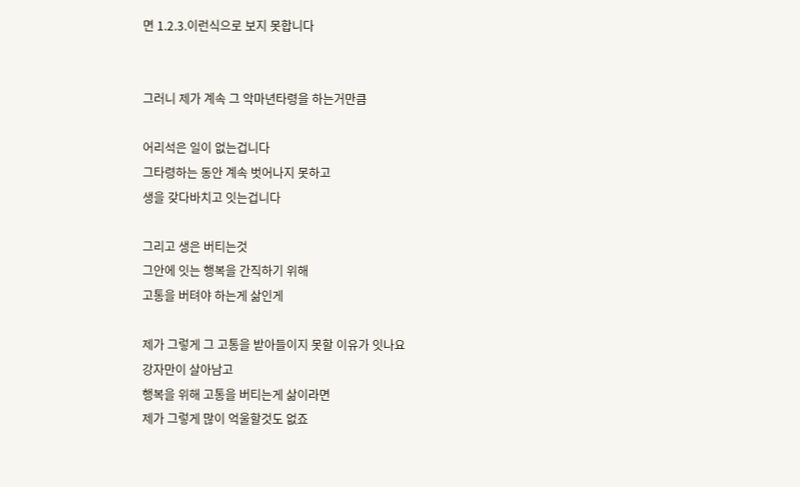면 1.2.3.이런식으로 보지 못합니다


그러니 제가 계속 그 악마년타령을 하는거만큼

어리석은 일이 없는겁니다
그타령하는 동안 계속 벗어나지 못하고
생을 갖다바치고 잇는겁니다

그리고 생은 버티는것
그안에 잇는 행복을 간직하기 위해
고통을 버텨야 하는게 삶인게

제가 그렇게 그 고통을 받아들이지 못할 이유가 잇나요
강자만이 살아남고
행복을 위해 고통을 버티는게 삶이라면
제가 그렇게 많이 억울할것도 없죠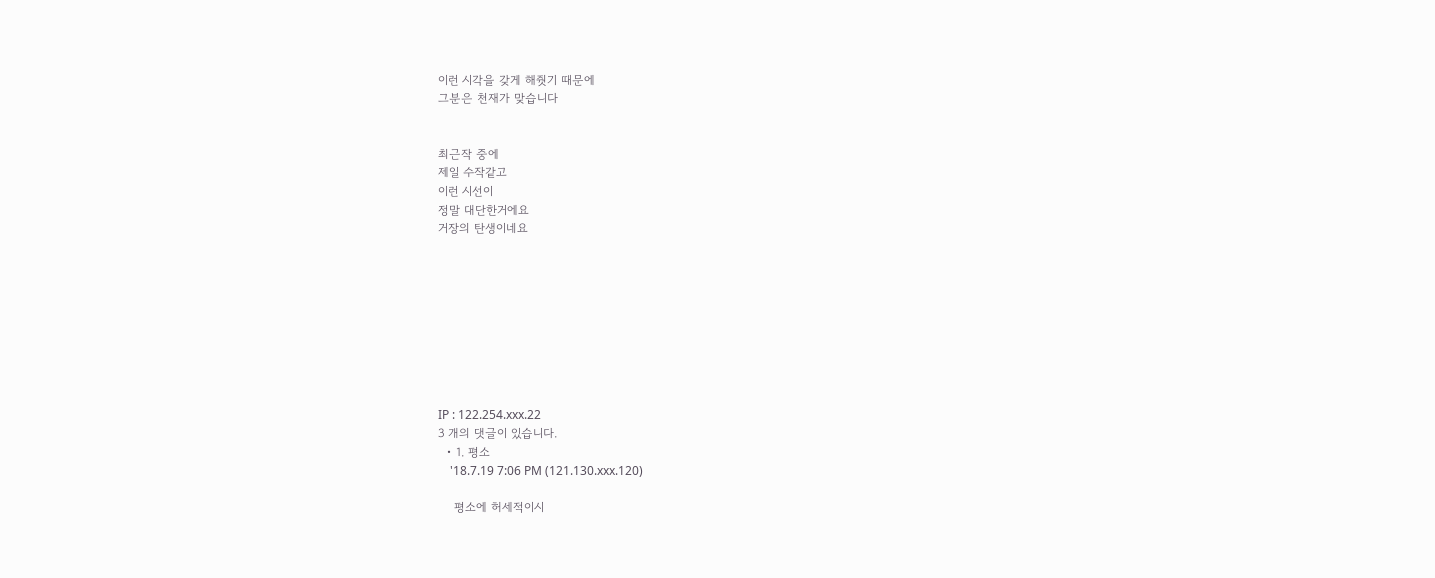이런 시각을 갖게 해줫기 때문에
그분은 천재가 맞습니다


최근작 중에
제일 수작같고
이런 시선이
정말 대단한거에요
거장의 탄생이네요









IP : 122.254.xxx.22
3 개의 댓글이 있습니다.
  • 1. 평소
    '18.7.19 7:06 PM (121.130.xxx.120)

    평소에 허세적이시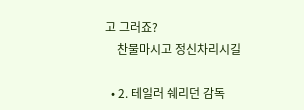고 그러죠?
    찬물마시고 정신차리시길

  • 2. 테일러 쉐리던 감독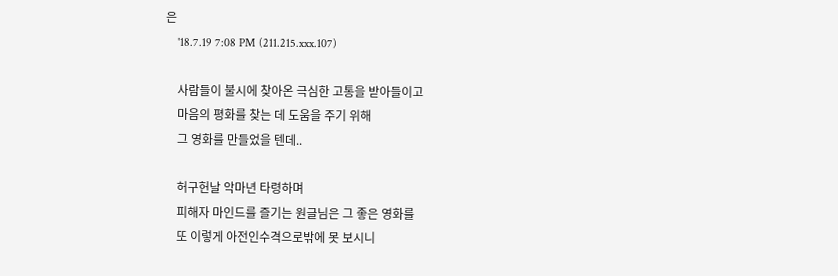은
    '18.7.19 7:08 PM (211.215.xxx.107)

    사람들이 불시에 찾아온 극심한 고통을 받아들이고
    마음의 평화를 찾는 데 도움을 주기 위해
    그 영화를 만들었을 텐데..

    허구헌날 악마년 타령하며
    피해자 마인드를 즐기는 원글님은 그 좋은 영화를
    또 이렇게 아전인수격으로밖에 못 보시니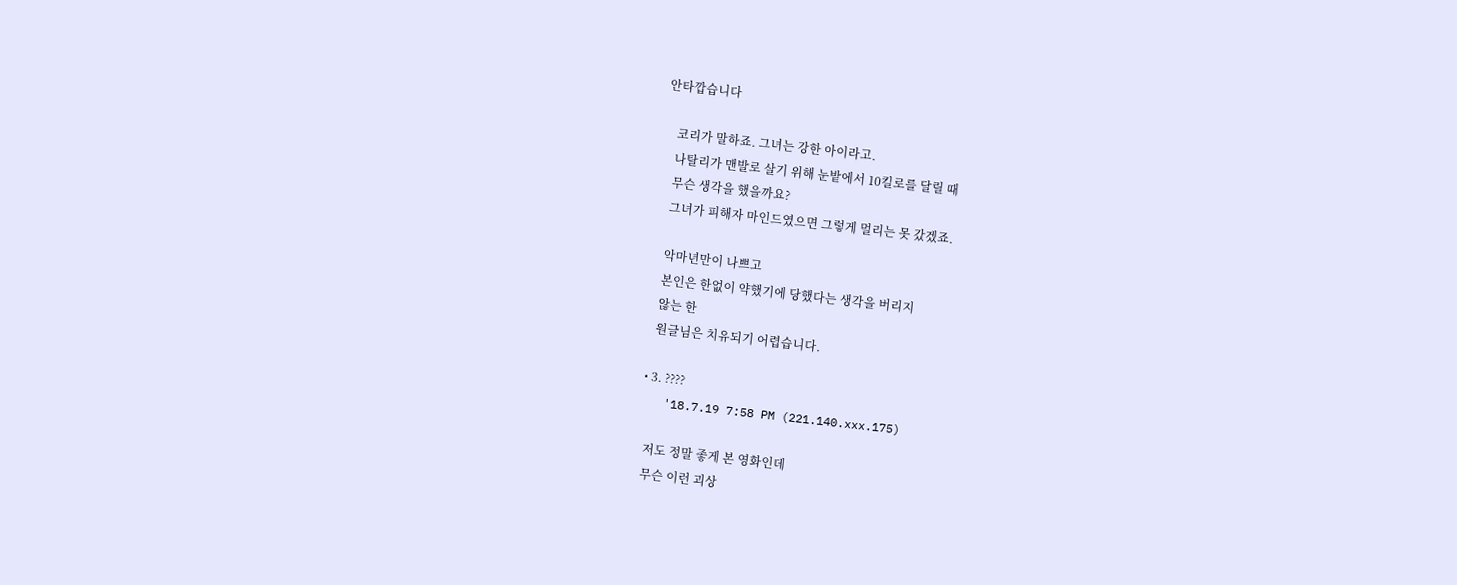안타깝습니다

    코리가 말하죠. 그녀는 강한 아이라고.
    나탈리가 맨발로 살기 위해 눈밭에서 10킬로를 달릴 때
    무슨 생각을 했을까요?
    그녀가 피해자 마인드였으면 그렇게 멀리는 못 갔겠죠.

    악마년만이 나쁘고
    본인은 한없이 약했기에 당했다는 생각을 버리지
    않는 한
    원글님은 치유되기 어렵습니다.

  • 3. ????
    '18.7.19 7:58 PM (221.140.xxx.175)

    저도 정말 좋게 본 영화인데
    무슨 이런 괴상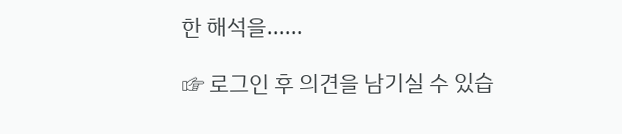한 해석을......

☞ 로그인 후 의견을 남기실 수 있습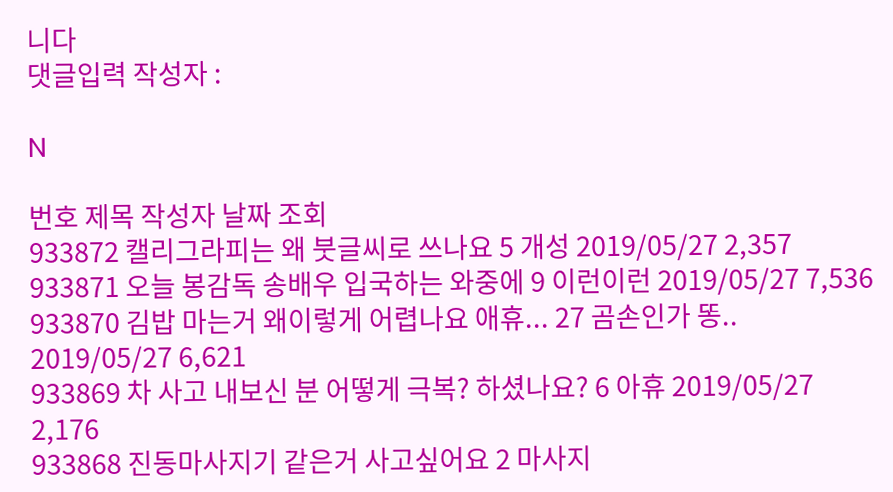니다
댓글입력 작성자 :

N

번호 제목 작성자 날짜 조회
933872 캘리그라피는 왜 붓글씨로 쓰나요 5 개성 2019/05/27 2,357
933871 오늘 봉감독 송배우 입국하는 와중에 9 이런이런 2019/05/27 7,536
933870 김밥 마는거 왜이렇게 어렵나요 애휴... 27 곰손인가 똥.. 2019/05/27 6,621
933869 차 사고 내보신 분 어떻게 극복? 하셨나요? 6 아휴 2019/05/27 2,176
933868 진동마사지기 같은거 사고싶어요 2 마사지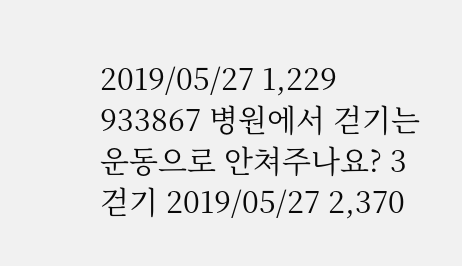2019/05/27 1,229
933867 병원에서 걷기는 운동으로 안쳐주나요? 3 걷기 2019/05/27 2,370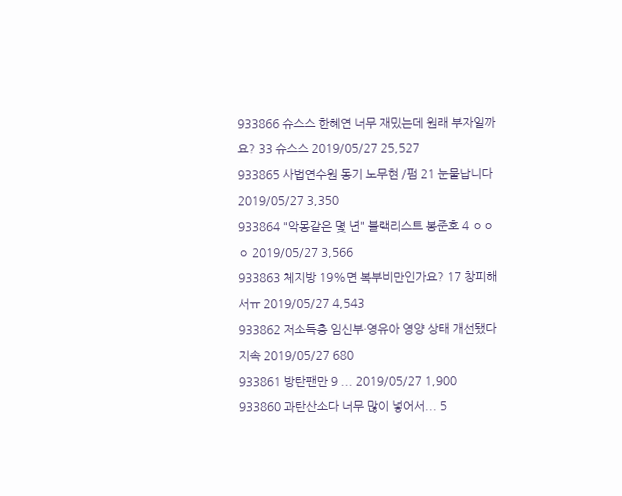933866 슈스스 한혜연 너무 재밌는데 원래 부자일까요? 33 슈스스 2019/05/27 25,527
933865 사법연수원 동기 노무현 /펌 21 눈물납니다 2019/05/27 3,350
933864 "악몽같은 몇 년" 블랙리스트 봉준호 4 ㅇㅇㅇ 2019/05/27 3,566
933863 체지방 19%면 복부비만인가요? 17 창피해서ㅠ 2019/05/27 4,543
933862 저소득층 임신부·영유아 영양 상태 개선됐다 지속 2019/05/27 680
933861 방탄팬만 9 ... 2019/05/27 1,900
933860 과탄산소다 너무 많이 넣어서... 5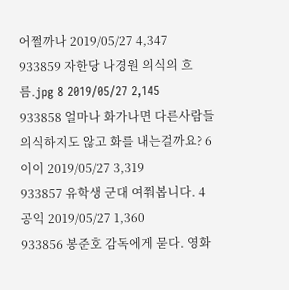어쩔까나 2019/05/27 4,347
933859 자한당 나경원 의식의 흐름.jpg 8 2019/05/27 2,145
933858 얼마나 화가나면 다른사람들 의식하지도 않고 화를 내는걸까요? 6 이이 2019/05/27 3,319
933857 유학생 군대 여쭤봅니다. 4 공익 2019/05/27 1,360
933856 봉준호 감독에게 묻다. 영화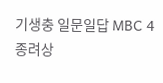기생충 일문일답 MBC 4 종려상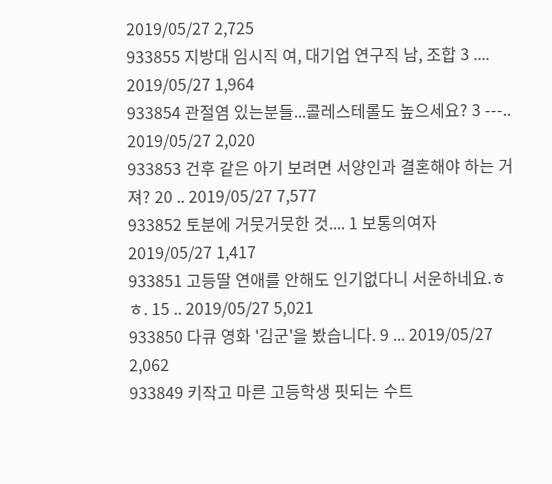2019/05/27 2,725
933855 지방대 임시직 여, 대기업 연구직 남, 조합 3 .... 2019/05/27 1,964
933854 관절염 있는분들...콜레스테롤도 높으세요? 3 ---.. 2019/05/27 2,020
933853 건후 같은 아기 보려면 서양인과 결혼해야 하는 거져? 20 .. 2019/05/27 7,577
933852 토분에 거뭇거뭇한 것.... 1 보통의여자 2019/05/27 1,417
933851 고등딸 연애를 안해도 인기없다니 서운하네요.ㅎㅎ. 15 .. 2019/05/27 5,021
933850 다큐 영화 '김군'을 봤습니다. 9 ... 2019/05/27 2,062
933849 키작고 마른 고등학생 핏되는 수트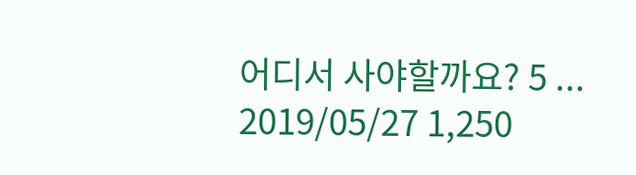어디서 사야할까요? 5 ... 2019/05/27 1,250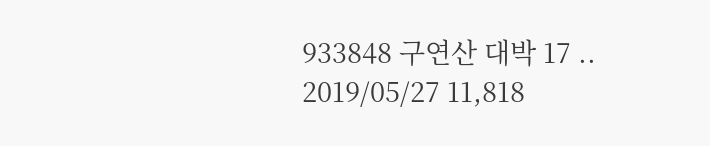933848 구연산 대박 17 .. 2019/05/27 11,818